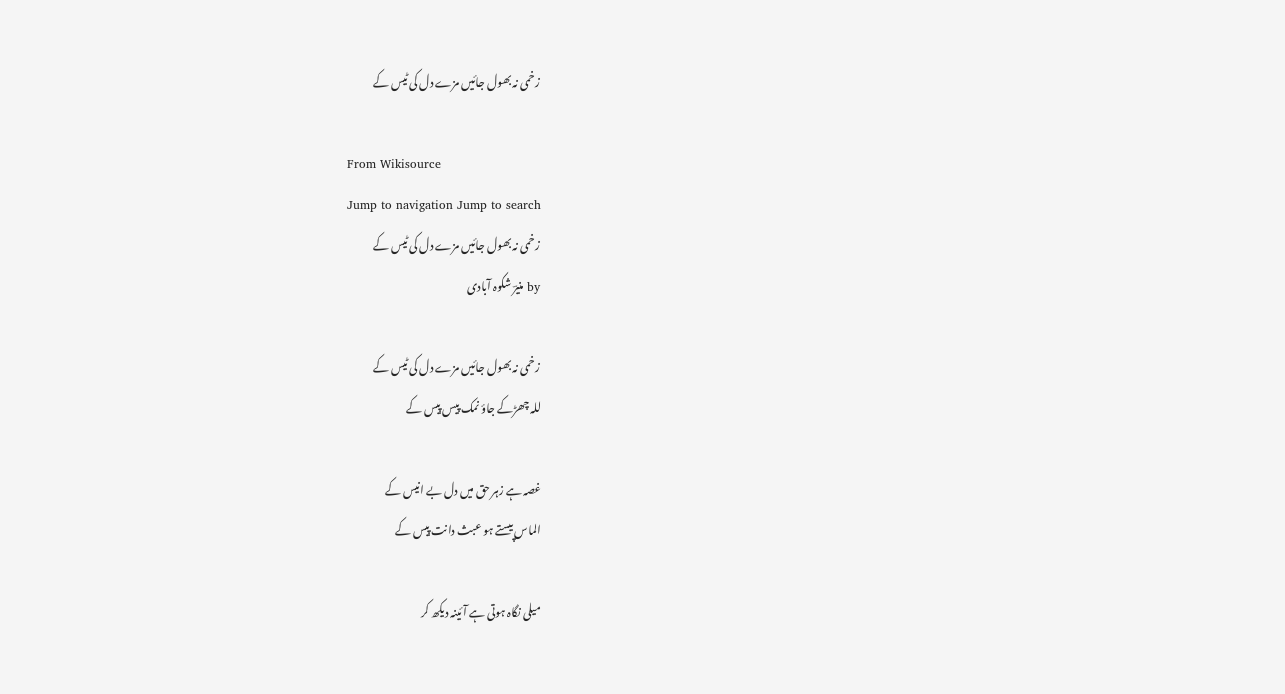زخمی نہ بھول جائیں مزے دل کی ٹیس کے

From Wikisource
Jump to navigation Jump to search
زخمی نہ بھول جائیں مزے دل کی ٹیس کے
by منیرؔ شکوہ آبادی

زخمی نہ بھول جائیں مزے دل کی ٹیس کے
للہ چھڑکے جاؤ نمک پیس پیس کے

غصہ ہے زہر حق میں دل بے انیس کے
الماس پیستے ہو عبث دانت پیس کے

میلی نگاہ ہوتی ہے آئینہ دیکھ کر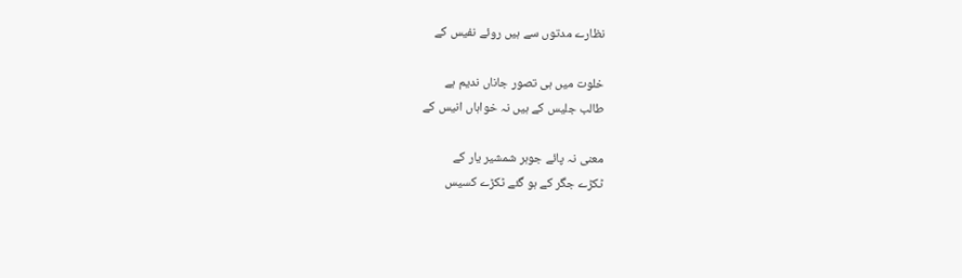نظارے مدتوں سے ہیں روئے نفیس کے

خلوت میں ہی تصور جاناں ندیم ہے
طالب جلیس کے ہیں نہ خواہاں انیس کے

معنی نہ پائے جوہر شمشیر یار کے
ٹکڑے جگر کے ہو گئے ٹکڑے کسیس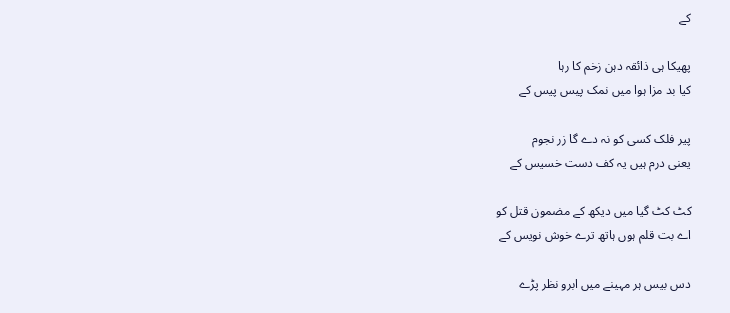کے

پھیکا ہی ذائقہ دہن زخم کا رہا
کیا بد مزا ہوا میں نمک پیس پیس کے

پیر فلک کسی کو نہ دے گا زر نجوم
یعنی درم ہیں یہ کف دست خسیس کے

کٹ کٹ گیا میں دیکھ کے مضمون قتل کو
اے بت قلم ہوں ہاتھ ترے خوش نویس کے

دس بیس ہر مہینے میں ابرو نظر پڑے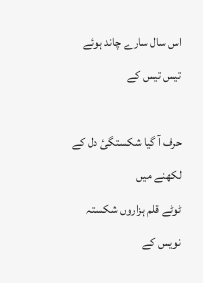اس سال سارے چاند ہوئے تیس تیس کے

حرف آ گیا شکستگیٔ دل کے لکھنے میں
ٹوٹے قلم ہزاروں شکستہ نویس کے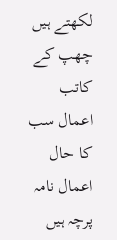لکھتے ہیں چھپ کے کاتب اعمال سب کا حال
اعمال نامہ پرچہ ہیں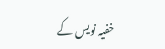خفیہ نویس کے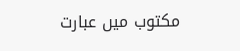مکتوب میں عبارت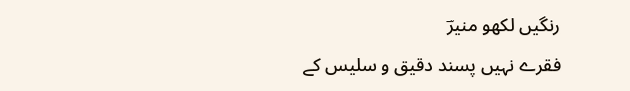رنگیں لکھو منیرؔ
فقرے نہیں پسند دقیق و سلیس کے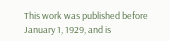This work was published before January 1, 1929, and is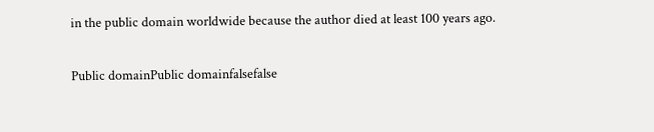in the public domain worldwide because the author died at least 100 years ago.

Public domainPublic domainfalsefalse